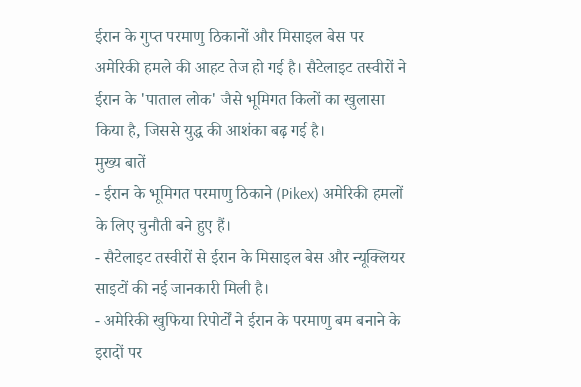ईरान के गुप्त परमाणु ठिकानों और मिसाइल बेस पर अमेरिकी हमले की आहट तेज हो गई है। सैटेलाइट तस्वीरों ने ईरान के 'पाताल लोक' जैसे भूमिगत किलों का खुलासा किया है, जिससे युद्ध की आशंका बढ़ गई है।
मुख्य बातें
- ईरान के भूमिगत परमाणु ठिकाने (Pikex) अमेरिकी हमलों के लिए चुनौती बने हुए हैं।
- सैटेलाइट तस्वीरों से ईरान के मिसाइल बेस और न्यूक्लियर साइटों की नई जानकारी मिली है।
- अमेरिकी खुफिया रिपोर्टों ने ईरान के परमाणु बम बनाने के इरादों पर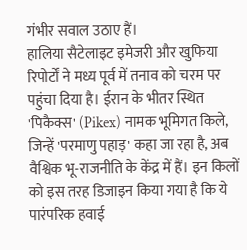गंभीर सवाल उठाए हैं।
हालिया सैटेलाइट इमेजरी और खुफिया रिपोर्टों ने मध्य पूर्व में तनाव को चरम पर पहुंचा दिया है। ईरान के भीतर स्थित 'पिकैक्स' (Pikex) नामक भूमिगत किले, जिन्हें 'परमाणु पहाड़' कहा जा रहा है, अब वैश्विक भू-राजनीति के केंद्र में हैं। इन किलों को इस तरह डिजाइन किया गया है कि ये पारंपरिक हवाई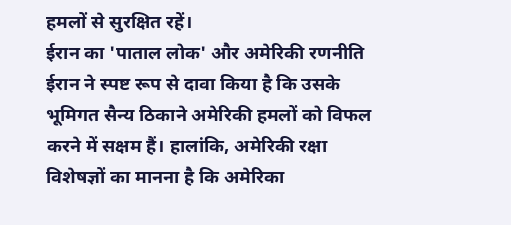हमलों से सुरक्षित रहें।
ईरान का 'पाताल लोक' और अमेरिकी रणनीति
ईरान ने स्पष्ट रूप से दावा किया है कि उसके भूमिगत सैन्य ठिकाने अमेरिकी हमलों को विफल करने में सक्षम हैं। हालांकि, अमेरिकी रक्षा विशेषज्ञों का मानना है कि अमेरिका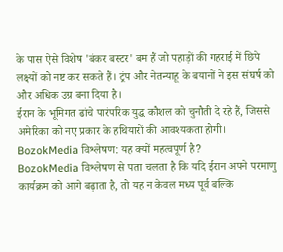के पास ऐसे विशेष 'बंकर बस्टर' बम हैं जो पहाड़ों की गहराई में छिपे लक्ष्यों को नष्ट कर सकते हैं। ट्रंप और नेतन्याहू के बयानों ने इस संघर्ष को और अधिक उग्र बना दिया है।
ईरान के भूमिगत ढांचे पारंपरिक युद्ध कौशल को चुनौती दे रहे हैं, जिससे अमेरिका को नए प्रकार के हथियारों की आवश्यकता होगी।
BozokMedia विश्लेषण: यह क्यों महत्वपूर्ण है?
BozokMedia विश्लेषण से पता चलता है कि यदि ईरान अपने परमाणु कार्यक्रम को आगे बढ़ाता है, तो यह न केवल मध्य पूर्व बल्कि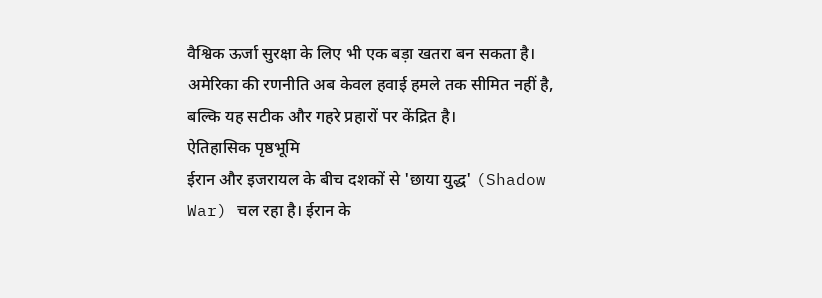वैश्विक ऊर्जा सुरक्षा के लिए भी एक बड़ा खतरा बन सकता है। अमेरिका की रणनीति अब केवल हवाई हमले तक सीमित नहीं है, बल्कि यह सटीक और गहरे प्रहारों पर केंद्रित है।
ऐतिहासिक पृष्ठभूमि
ईरान और इजरायल के बीच दशकों से 'छाया युद्ध' (Shadow War) चल रहा है। ईरान के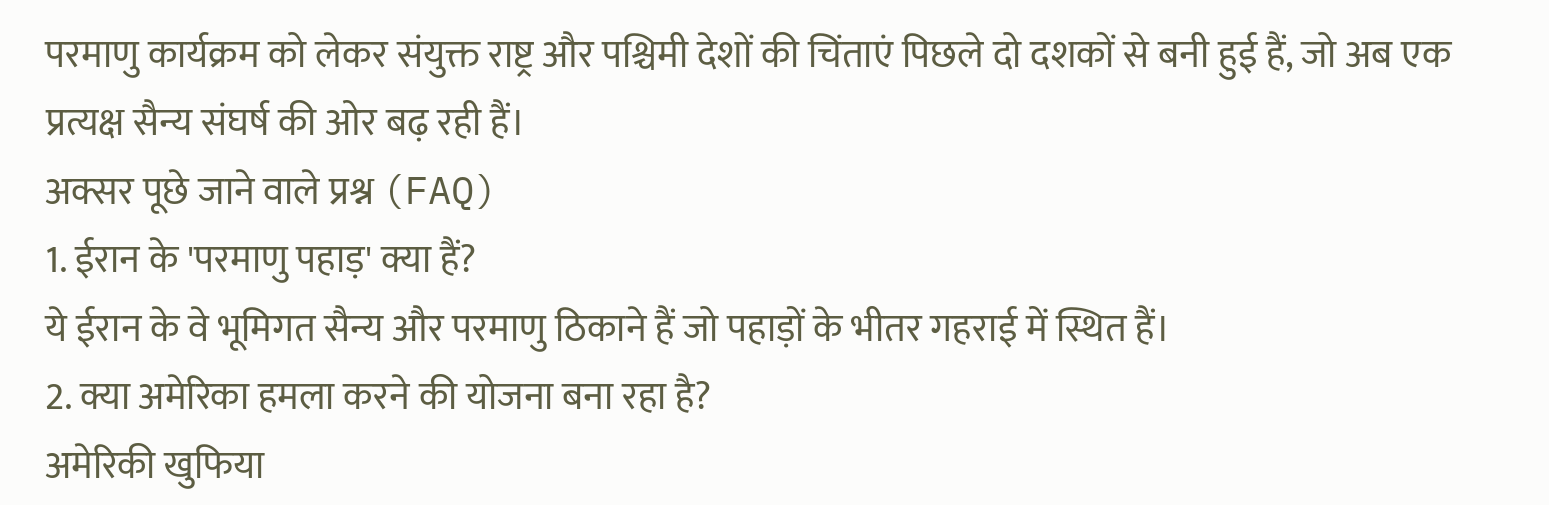परमाणु कार्यक्रम को लेकर संयुक्त राष्ट्र और पश्चिमी देशों की चिंताएं पिछले दो दशकों से बनी हुई हैं, जो अब एक प्रत्यक्ष सैन्य संघर्ष की ओर बढ़ रही हैं।
अक्सर पूछे जाने वाले प्रश्न (FAQ)
1. ईरान के 'परमाणु पहाड़' क्या हैं?
ये ईरान के वे भूमिगत सैन्य और परमाणु ठिकाने हैं जो पहाड़ों के भीतर गहराई में स्थित हैं।
2. क्या अमेरिका हमला करने की योजना बना रहा है?
अमेरिकी खुफिया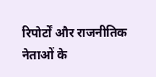रिपोर्टों और राजनीतिक नेताओं के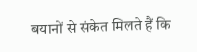बयानों से संकेत मिलते हैं कि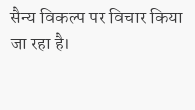सैन्य विकल्प पर विचार किया जा रहा है।